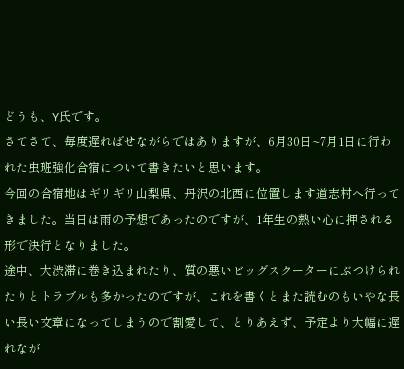どうも、Y氏です。
さてさて、毎度遅ればせながらではありますが、6月30日~7月1日に行われた虫班強化合宿について書きたいと思います。
今回の合宿地はギリギリ山梨県、丹沢の北西に位置します道志村へ行ってきました。当日は雨の予想であったのですが、1年生の熱い心に押される形で決行となりました。
途中、大渋滞に巻き込まれたり、質の悪いビッグスクーターにぶつけられたりとトラブルも多かったのですが、これを書くとまた読むのもいやな長い長い文章になってしまうので割愛して、とりあえず、予定より大幅に遅れなが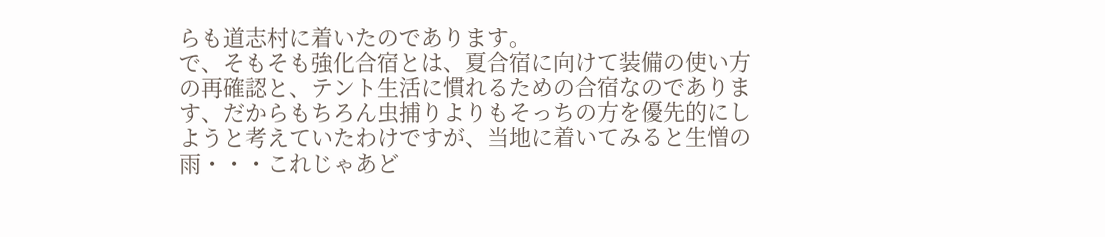らも道志村に着いたのであります。
で、そもそも強化合宿とは、夏合宿に向けて装備の使い方の再確認と、テント生活に慣れるための合宿なのであります、だからもちろん虫捕りよりもそっちの方を優先的にしようと考えていたわけですが、当地に着いてみると生憎の雨・・・これじゃあど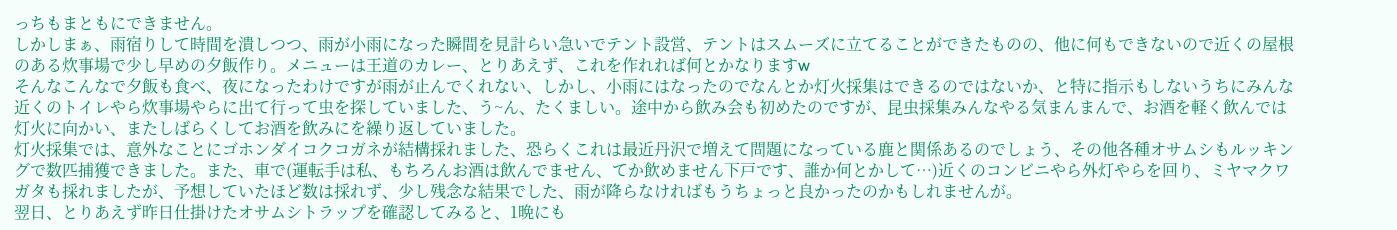っちもまともにできません。
しかしまぁ、雨宿りして時間を潰しつつ、雨が小雨になった瞬間を見計らい急いでテント設営、テントはスムーズに立てることができたものの、他に何もできないので近くの屋根のある炊事場で少し早めの夕飯作り。メニューは王道のカレー、とりあえず、これを作れれば何とかなりますw
そんなこんなで夕飯も食べ、夜になったわけですが雨が止んでくれない、しかし、小雨にはなったのでなんとか灯火採集はできるのではないか、と特に指示もしないうちにみんな近くのトイレやら炊事場やらに出て行って虫を探していました、う~ん、たくましい。途中から飲み会も初めたのですが、昆虫採集みんなやる気まんまんで、お酒を軽く飲んでは灯火に向かい、またしばらくしてお酒を飲みにを繰り返していました。
灯火採集では、意外なことにゴホンダイコクコガネが結構採れました、恐らくこれは最近丹沢で増えて問題になっている鹿と関係あるのでしょう、その他各種オサムシもルッキングで数匹捕獲できました。また、車で(運転手は私、もちろんお酒は飲んでません、てか飲めません下戸です、誰か何とかして…)近くのコンビニやら外灯やらを回り、ミヤマクワガタも採れましたが、予想していたほど数は採れず、少し残念な結果でした、雨が降らなければもうちょっと良かったのかもしれませんが。
翌日、とりあえず昨日仕掛けたオサムシトラップを確認してみると、1晩にも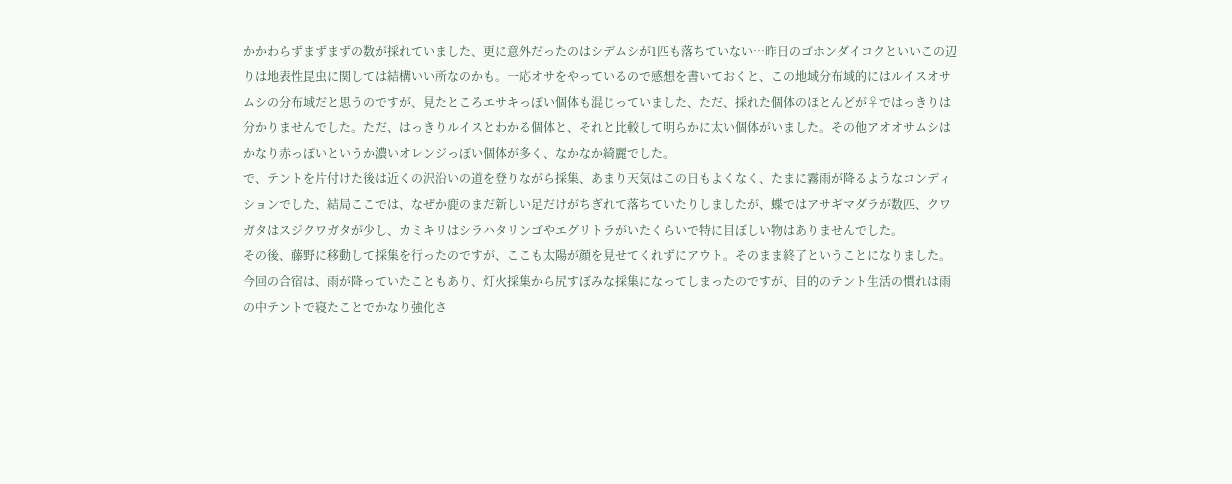かかわらずまずまずの数が採れていました、更に意外だったのはシデムシが1匹も落ちていない…昨日のゴホンダイコクといいこの辺りは地表性昆虫に関しては結構いい所なのかも。一応オサをやっているので感想を書いておくと、この地域分布域的にはルイスオサムシの分布域だと思うのですが、見たところエサキっぽい個体も混じっていました、ただ、採れた個体のほとんどが♀ではっきりは分かりませんでした。ただ、はっきりルイスとわかる個体と、それと比較して明らかに太い個体がいました。その他アオオサムシはかなり赤っぽいというか濃いオレンジっぽい個体が多く、なかなか綺麗でした。
で、テントを片付けた後は近くの沢沿いの道を登りながら採集、あまり天気はこの日もよくなく、たまに霧雨が降るようなコンディションでした、結局ここでは、なぜか鹿のまだ新しい足だけがちぎれて落ちていたりしましたが、蝶ではアサギマダラが数匹、クワガタはスジクワガタが少し、カミキリはシラハタリンゴやエグリトラがいたくらいで特に目ぼしい物はありませんでした。
その後、藤野に移動して採集を行ったのですが、ここも太陽が顔を見せてくれずにアウト。そのまま終了ということになりました。
今回の合宿は、雨が降っていたこともあり、灯火採集から尻すぼみな採集になってしまったのですが、目的のテント生活の慣れは雨の中テントで寝たことでかなり強化さ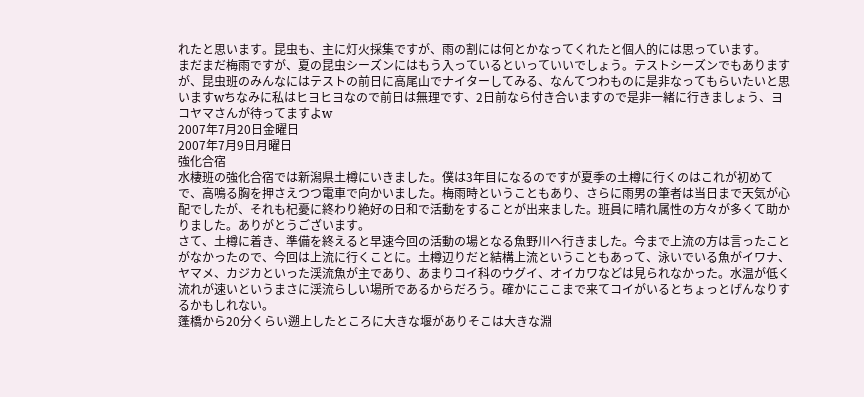れたと思います。昆虫も、主に灯火採集ですが、雨の割には何とかなってくれたと個人的には思っています。
まだまだ梅雨ですが、夏の昆虫シーズンにはもう入っているといっていいでしょう。テストシーズンでもありますが、昆虫班のみんなにはテストの前日に高尾山でナイターしてみる、なんてつわものに是非なってもらいたいと思いますwちなみに私はヒヨヒヨなので前日は無理です、2日前なら付き合いますので是非一緒に行きましょう、ヨコヤマさんが待ってますよw
2007年7月20日金曜日
2007年7月9日月曜日
強化合宿
水棲班の強化合宿では新潟県土樽にいきました。僕は3年目になるのですが夏季の土樽に行くのはこれが初めてで、高鳴る胸を押さえつつ電車で向かいました。梅雨時ということもあり、さらに雨男の筆者は当日まで天気が心配でしたが、それも杞憂に終わり絶好の日和で活動をすることが出来ました。班員に晴れ属性の方々が多くて助かりました。ありがとうございます。
さて、土樽に着き、準備を終えると早速今回の活動の場となる魚野川へ行きました。今まで上流の方は言ったことがなかったので、今回は上流に行くことに。土樽辺りだと結構上流ということもあって、泳いでいる魚がイワナ、ヤマメ、カジカといった渓流魚が主であり、あまりコイ科のウグイ、オイカワなどは見られなかった。水温が低く流れが速いというまさに渓流らしい場所であるからだろう。確かにここまで来てコイがいるとちょっとげんなりするかもしれない。
蓬橋から20分くらい遡上したところに大きな堰がありそこは大きな淵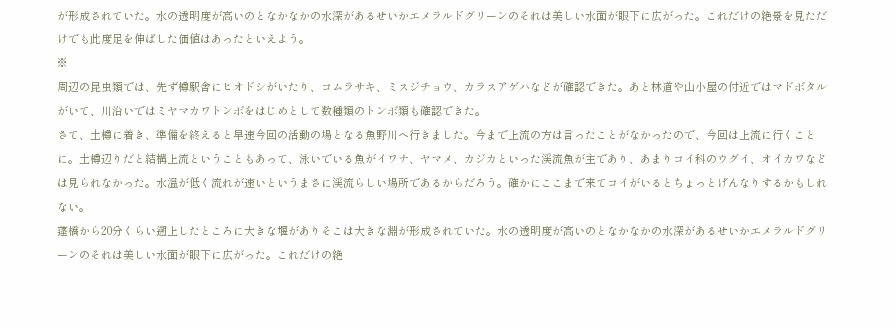が形成されていた。水の透明度が高いのとなかなかの水深があるせいかエメラルドグリーンのそれは美しい水面が眼下に広がった。これだけの絶景を見ただけでも此度足を伸ばした価値はあったといえよう。
※
周辺の昆虫類では、先ず樽駅舎にヒオドシがいたり、コムラサキ、ミスジチョウ、カラスアゲハなどが確認できた。あと林道や山小屋の付近ではマドボタルがいて、川沿いではミヤマカワトンボをはじめとして数種類のトンボ類も確認できた。
さて、土樽に着き、準備を終えると早速今回の活動の場となる魚野川へ行きました。今まで上流の方は言ったことがなかったので、今回は上流に行くことに。土樽辺りだと結構上流ということもあって、泳いでいる魚がイワナ、ヤマメ、カジカといった渓流魚が主であり、あまりコイ科のウグイ、オイカワなどは見られなかった。水温が低く流れが速いというまさに渓流らしい場所であるからだろう。確かにここまで来てコイがいるとちょっとげんなりするかもしれない。
蓬橋から20分くらい遡上したところに大きな堰がありそこは大きな淵が形成されていた。水の透明度が高いのとなかなかの水深があるせいかエメラルドグリーンのそれは美しい水面が眼下に広がった。これだけの絶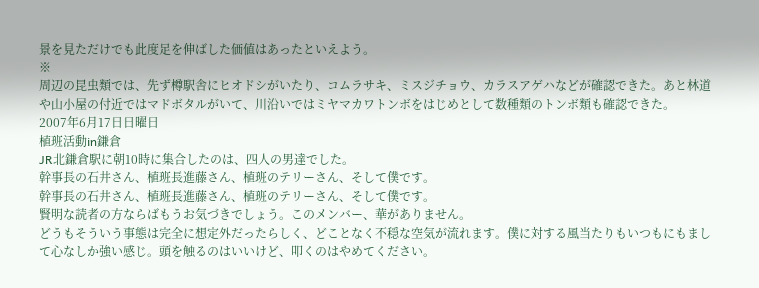景を見ただけでも此度足を伸ばした価値はあったといえよう。
※
周辺の昆虫類では、先ず樽駅舎にヒオドシがいたり、コムラサキ、ミスジチョウ、カラスアゲハなどが確認できた。あと林道や山小屋の付近ではマドボタルがいて、川沿いではミヤマカワトンボをはじめとして数種類のトンボ類も確認できた。
2007年6月17日日曜日
植班活動in鎌倉
JR北鎌倉駅に朝10時に集合したのは、四人の男達でした。
幹事長の石井さん、植班長進藤さん、植班のテリーさん、そして僕です。
幹事長の石井さん、植班長進藤さん、植班のテリーさん、そして僕です。
賢明な読者の方ならばもうお気づきでしょう。このメンバー、華がありません。
どうもそういう事態は完全に想定外だったらしく、どことなく不穏な空気が流れます。僕に対する風当たりもいつもにもまして心なしか強い感じ。頭を触るのはいいけど、叩くのはやめてください。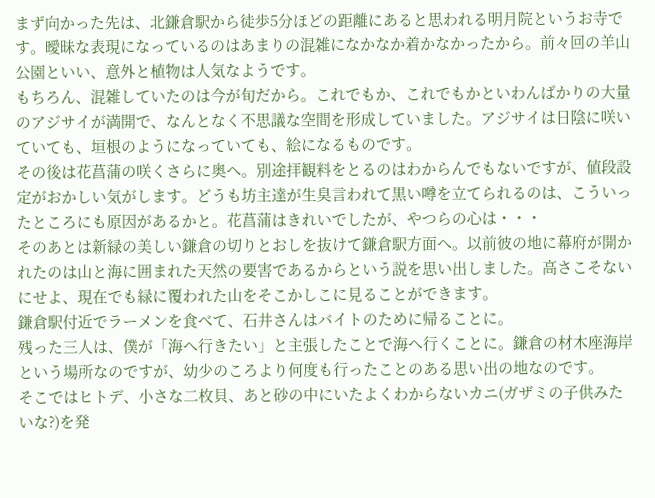まず向かった先は、北鎌倉駅から徒歩5分ほどの距離にあると思われる明月院というお寺です。曖昧な表現になっているのはあまりの混雑になかなか着かなかったから。前々回の羊山公園といい、意外と植物は人気なようです。
もちろん、混雑していたのは今が旬だから。これでもか、これでもかといわんばかりの大量のアジサイが満開で、なんとなく不思議な空間を形成していました。アジサイは日陰に咲いていても、垣根のようになっていても、絵になるものです。
その後は花菖蒲の咲くさらに奥へ。別途拝観料をとるのはわからんでもないですが、値段設定がおかしい気がします。どうも坊主達が生臭言われて黒い噂を立てられるのは、こういったところにも原因があるかと。花菖蒲はきれいでしたが、やつらの心は・・・
そのあとは新緑の美しい鎌倉の切りとおしを抜けて鎌倉駅方面へ。以前彼の地に幕府が開かれたのは山と海に囲まれた天然の要害であるからという説を思い出しました。高さこそないにせよ、現在でも緑に覆われた山をそこかしこに見ることができます。
鎌倉駅付近でラーメンを食べて、石井さんはバイトのために帰ることに。
残った三人は、僕が「海へ行きたい」と主張したことで海へ行くことに。鎌倉の材木座海岸という場所なのですが、幼少のころより何度も行ったことのある思い出の地なのです。
そこではヒトデ、小さな二枚貝、あと砂の中にいたよくわからないカニ(ガザミの子供みたいな?)を発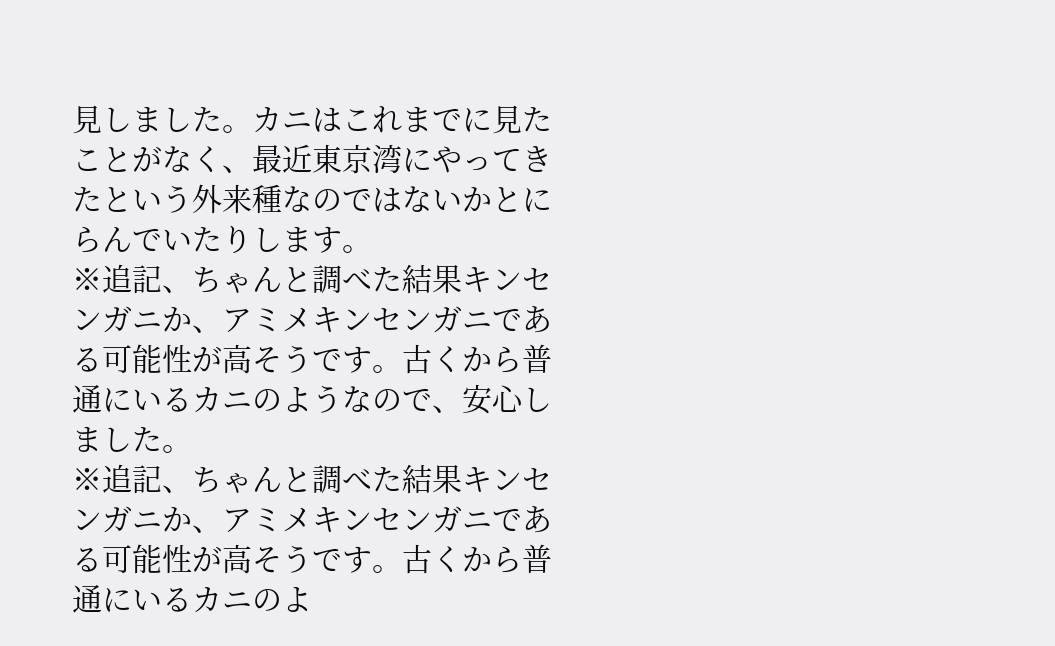見しました。カニはこれまでに見たことがなく、最近東京湾にやってきたという外来種なのではないかとにらんでいたりします。
※追記、ちゃんと調べた結果キンセンガニか、アミメキンセンガニである可能性が高そうです。古くから普通にいるカニのようなので、安心しました。
※追記、ちゃんと調べた結果キンセンガニか、アミメキンセンガニである可能性が高そうです。古くから普通にいるカニのよ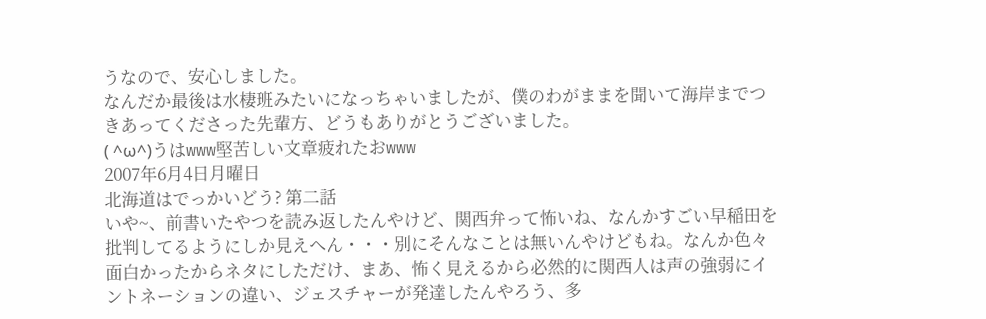うなので、安心しました。
なんだか最後は水棲班みたいになっちゃいましたが、僕のわがままを聞いて海岸までつきあってくださった先輩方、どうもありがとうございました。
( ^ω^)うはwww堅苦しい文章疲れたおwww
2007年6月4日月曜日
北海道はでっかいどう? 第二話
いや~、前書いたやつを読み返したんやけど、関西弁って怖いね、なんかすごい早稲田を批判してるようにしか見えへん・・・別にそんなことは無いんやけどもね。なんか色々面白かったからネタにしただけ、まあ、怖く見えるから必然的に関西人は声の強弱にイントネーションの違い、ジェスチャーが発達したんやろう、多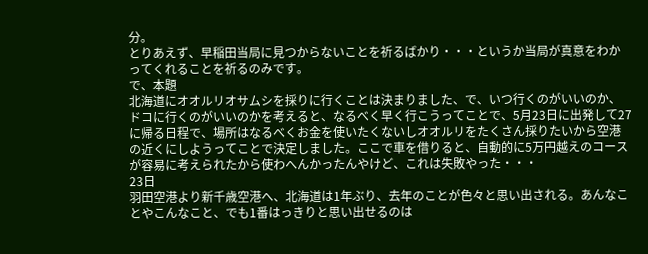分。
とりあえず、早稲田当局に見つからないことを祈るばかり・・・というか当局が真意をわかってくれることを祈るのみです。
で、本題
北海道にオオルリオサムシを採りに行くことは決まりました、で、いつ行くのがいいのか、ドコに行くのがいいのかを考えると、なるべく早く行こうってことで、5月23日に出発して27に帰る日程で、場所はなるべくお金を使いたくないしオオルリをたくさん採りたいから空港の近くにしようってことで決定しました。ここで車を借りると、自動的に5万円越えのコースが容易に考えられたから使わへんかったんやけど、これは失敗やった・・・
23日
羽田空港より新千歳空港へ、北海道は1年ぶり、去年のことが色々と思い出される。あんなことやこんなこと、でも1番はっきりと思い出せるのは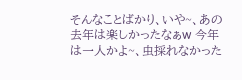そんなことばかり、いや~、あの去年は楽しかったなぁw 今年は一人かよ~、虫採れなかった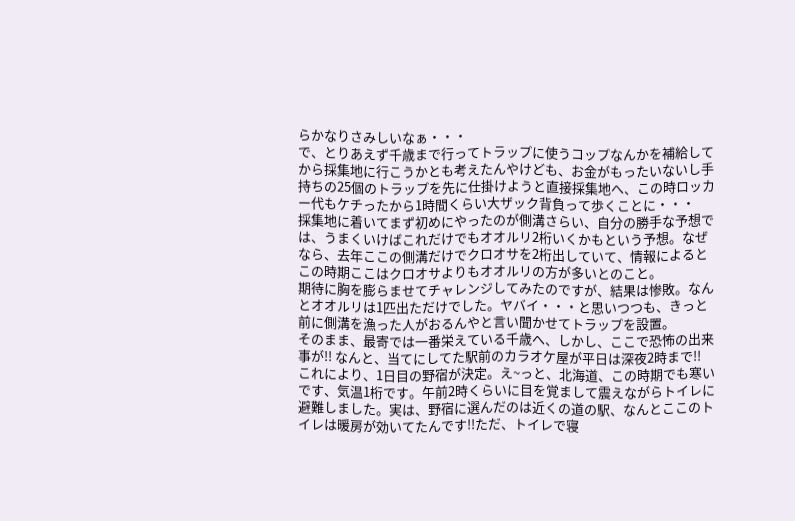らかなりさみしいなぁ・・・
で、とりあえず千歳まで行ってトラップに使うコップなんかを補給してから採集地に行こうかとも考えたんやけども、お金がもったいないし手持ちの25個のトラップを先に仕掛けようと直接採集地へ、この時ロッカー代もケチったから1時間くらい大ザック背負って歩くことに・・・
採集地に着いてまず初めにやったのが側溝さらい、自分の勝手な予想では、うまくいけばこれだけでもオオルリ2桁いくかもという予想。なぜなら、去年ここの側溝だけでクロオサを2桁出していて、情報によるとこの時期ここはクロオサよりもオオルリの方が多いとのこと。
期待に胸を膨らませてチャレンジしてみたのですが、結果は惨敗。なんとオオルリは1匹出ただけでした。ヤバイ・・・と思いつつも、きっと前に側溝を漁った人がおるんやと言い聞かせてトラップを設置。
そのまま、最寄では一番栄えている千歳へ、しかし、ここで恐怖の出来事が!! なんと、当てにしてた駅前のカラオケ屋が平日は深夜2時まで!!
これにより、1日目の野宿が決定。え~っと、北海道、この時期でも寒いです、気温1桁です。午前2時くらいに目を覚まして震えながらトイレに避難しました。実は、野宿に選んだのは近くの道の駅、なんとここのトイレは暖房が効いてたんです!!ただ、トイレで寝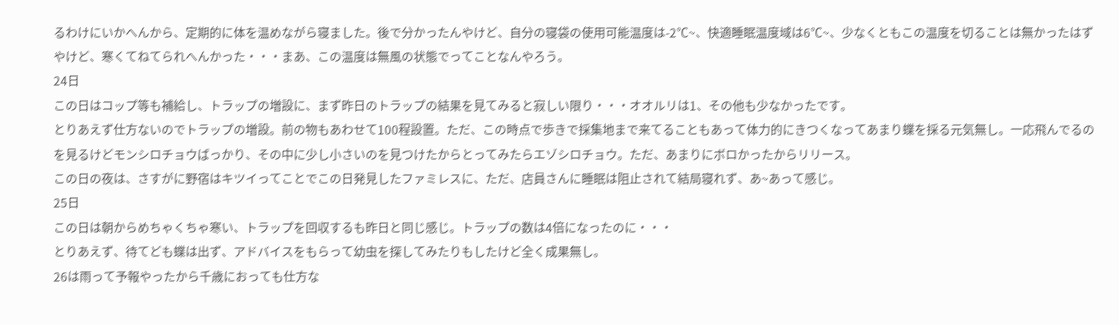るわけにいかへんから、定期的に体を温めながら寝ました。後で分かったんやけど、自分の寝袋の使用可能温度は-2℃~、快適睡眠温度域は6℃~、少なくともこの温度を切ることは無かったはずやけど、寒くてねてられへんかった・・・まあ、この温度は無風の状態でってことなんやろう。
24日
この日はコップ等も補給し、トラップの増設に、まず昨日のトラップの結果を見てみると寂しい限り・・・オオルリは1、その他も少なかったです。
とりあえず仕方ないのでトラップの増設。前の物もあわせて100程設置。ただ、この時点で歩きで採集地まで来てることもあって体力的にきつくなってあまり蝶を採る元気無し。一応飛んでるのを見るけどモンシロチョウばっかり、その中に少し小さいのを見つけたからとってみたらエゾシロチョウ。ただ、あまりにボロかったからリリース。
この日の夜は、さすがに野宿はキツイってことでこの日発見したファミレスに、ただ、店員さんに睡眠は阻止されて結局寝れず、あ~あって感じ。
25日
この日は朝からめちゃくちゃ寒い、トラップを回収するも昨日と同じ感じ。トラップの数は4倍になったのに・・・
とりあえず、待てども蝶は出ず、アドバイスをもらって幼虫を探してみたりもしたけど全く成果無し。
26は雨って予報やったから千歳におっても仕方な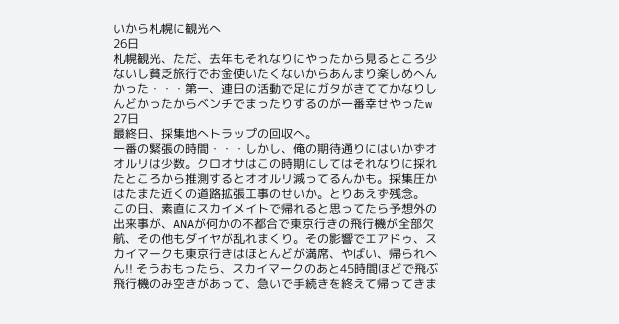いから札幌に観光へ
26日
札幌観光、ただ、去年もそれなりにやったから見るところ少ないし貧乏旅行でお金使いたくないからあんまり楽しめへんかった・・・第一、連日の活動で足にガタがきててかなりしんどかったからベンチでまったりするのが一番幸せやったw
27日
最終日、採集地へトラップの回収へ。
一番の緊張の時間・・・しかし、俺の期待通りにはいかずオオルリは少数。クロオサはこの時期にしてはそれなりに採れたところから推測するとオオルリ減ってるんかも。採集圧かはたまた近くの道路拡張工事のせいか。とりあえず残念。
この日、素直にスカイメイトで帰れると思ってたら予想外の出来事が、ANAが何かの不都合で東京行きの飛行機が全部欠航、その他もダイヤが乱れまくり。その影響でエアドゥ、スカイマークも東京行きはほとんどが満席、やばい、帰られへん!! そうおもったら、スカイマークのあと45時間ほどで飛ぶ飛行機のみ空きがあって、急いで手続きを終えて帰ってきま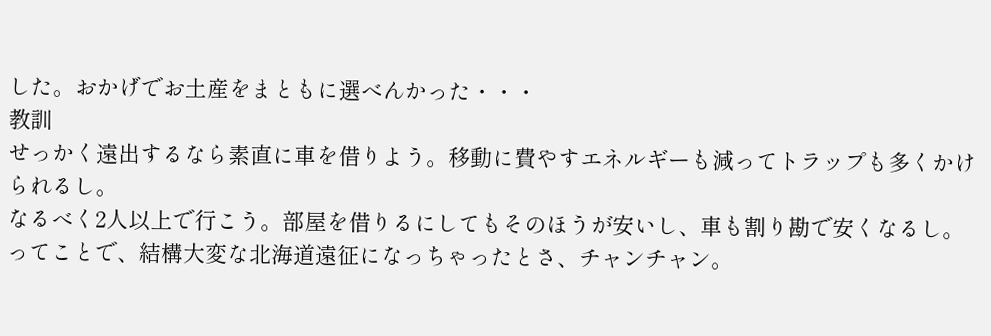した。おかげでお土産をまともに選べんかった・・・
教訓
せっかく遠出するなら素直に車を借りよう。移動に費やすエネルギーも減ってトラップも多くかけられるし。
なるべく2人以上で行こう。部屋を借りるにしてもそのほうが安いし、車も割り勘で安くなるし。
ってことで、結構大変な北海道遠征になっちゃったとさ、チャンチャン。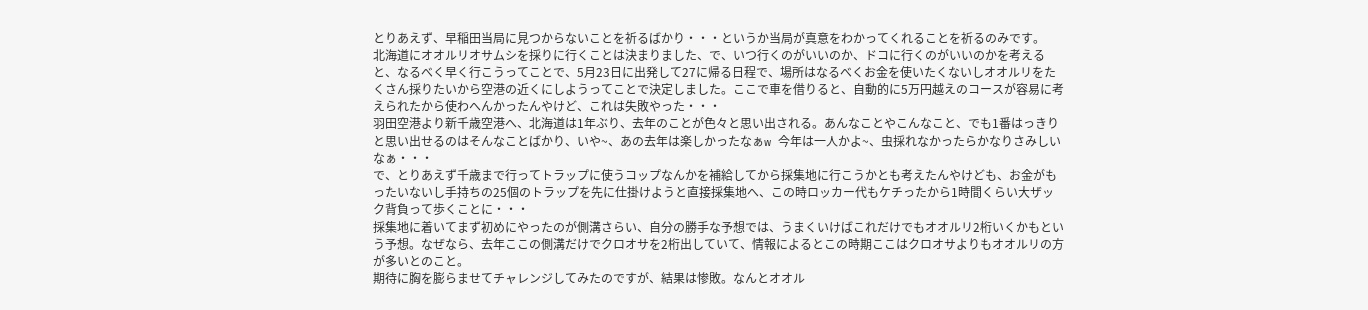とりあえず、早稲田当局に見つからないことを祈るばかり・・・というか当局が真意をわかってくれることを祈るのみです。
北海道にオオルリオサムシを採りに行くことは決まりました、で、いつ行くのがいいのか、ドコに行くのがいいのかを考えると、なるべく早く行こうってことで、5月23日に出発して27に帰る日程で、場所はなるべくお金を使いたくないしオオルリをたくさん採りたいから空港の近くにしようってことで決定しました。ここで車を借りると、自動的に5万円越えのコースが容易に考えられたから使わへんかったんやけど、これは失敗やった・・・
羽田空港より新千歳空港へ、北海道は1年ぶり、去年のことが色々と思い出される。あんなことやこんなこと、でも1番はっきりと思い出せるのはそんなことばかり、いや~、あの去年は楽しかったなぁw 今年は一人かよ~、虫採れなかったらかなりさみしいなぁ・・・
で、とりあえず千歳まで行ってトラップに使うコップなんかを補給してから採集地に行こうかとも考えたんやけども、お金がもったいないし手持ちの25個のトラップを先に仕掛けようと直接採集地へ、この時ロッカー代もケチったから1時間くらい大ザック背負って歩くことに・・・
採集地に着いてまず初めにやったのが側溝さらい、自分の勝手な予想では、うまくいけばこれだけでもオオルリ2桁いくかもという予想。なぜなら、去年ここの側溝だけでクロオサを2桁出していて、情報によるとこの時期ここはクロオサよりもオオルリの方が多いとのこと。
期待に胸を膨らませてチャレンジしてみたのですが、結果は惨敗。なんとオオル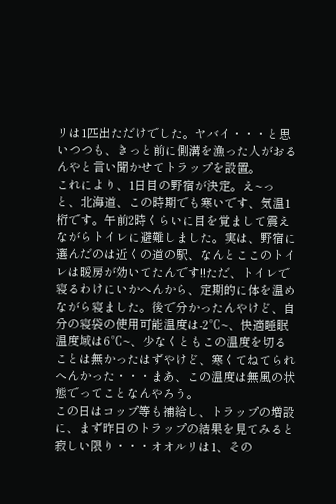リは1匹出ただけでした。ヤバイ・・・と思いつつも、きっと前に側溝を漁った人がおるんやと言い聞かせてトラップを設置。
これにより、1日目の野宿が決定。え~っと、北海道、この時期でも寒いです、気温1桁です。午前2時くらいに目を覚まして震えながらトイレに避難しました。実は、野宿に選んだのは近くの道の駅、なんとここのトイレは暖房が効いてたんです!!ただ、トイレで寝るわけにいかへんから、定期的に体を温めながら寝ました。後で分かったんやけど、自分の寝袋の使用可能温度は-2℃~、快適睡眠温度域は6℃~、少なくともこの温度を切ることは無かったはずやけど、寒くてねてられへんかった・・・まあ、この温度は無風の状態でってことなんやろう。
この日はコップ等も補給し、トラップの増設に、まず昨日のトラップの結果を見てみると寂しい限り・・・オオルリは1、その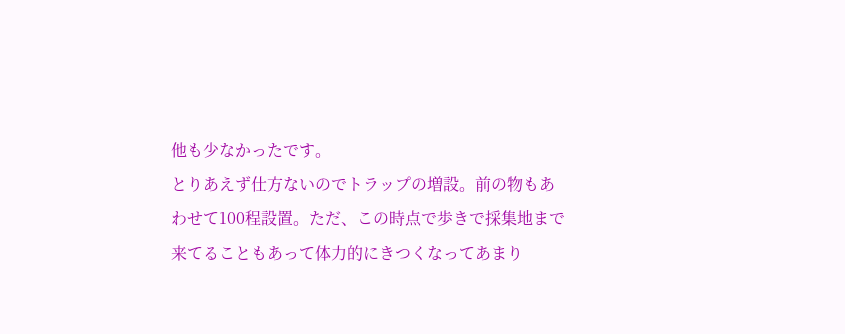他も少なかったです。
とりあえず仕方ないのでトラップの増設。前の物もあわせて100程設置。ただ、この時点で歩きで採集地まで来てることもあって体力的にきつくなってあまり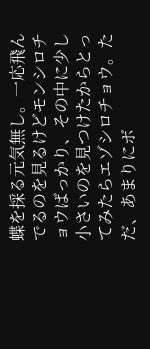蝶を採る元気無し。一応飛んでるのを見るけどモンシロチョウばっかり、その中に少し小さいのを見つけたからとってみたらエゾシロチョウ。ただ、あまりにボ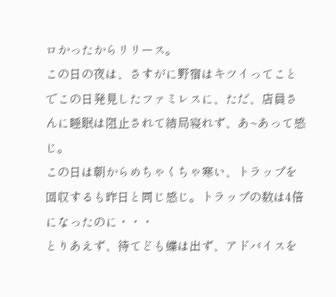ロかったからリリース。
この日の夜は、さすがに野宿はキツイってことでこの日発見したファミレスに、ただ、店員さんに睡眠は阻止されて結局寝れず、あ~あって感じ。
この日は朝からめちゃくちゃ寒い、トラップを回収するも昨日と同じ感じ。トラップの数は4倍になったのに・・・
とりあえず、待てども蝶は出ず、アドバイスを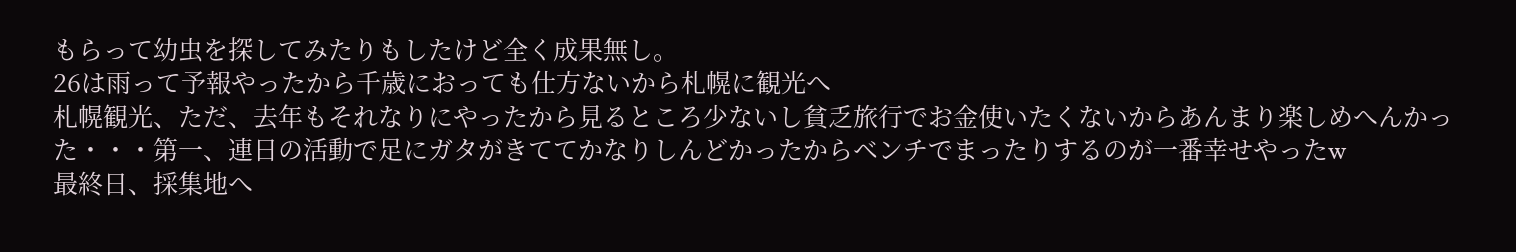もらって幼虫を探してみたりもしたけど全く成果無し。
26は雨って予報やったから千歳におっても仕方ないから札幌に観光へ
札幌観光、ただ、去年もそれなりにやったから見るところ少ないし貧乏旅行でお金使いたくないからあんまり楽しめへんかった・・・第一、連日の活動で足にガタがきててかなりしんどかったからベンチでまったりするのが一番幸せやったw
最終日、採集地へ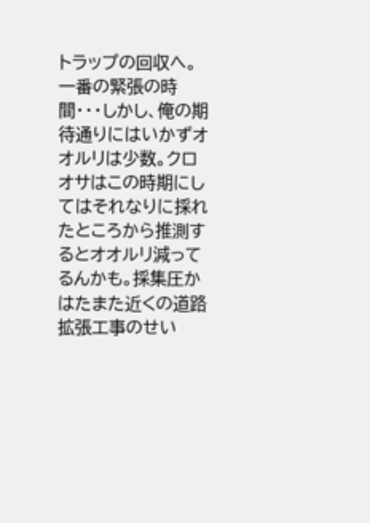トラップの回収へ。
一番の緊張の時間・・・しかし、俺の期待通りにはいかずオオルリは少数。クロオサはこの時期にしてはそれなりに採れたところから推測するとオオルリ減ってるんかも。採集圧かはたまた近くの道路拡張工事のせい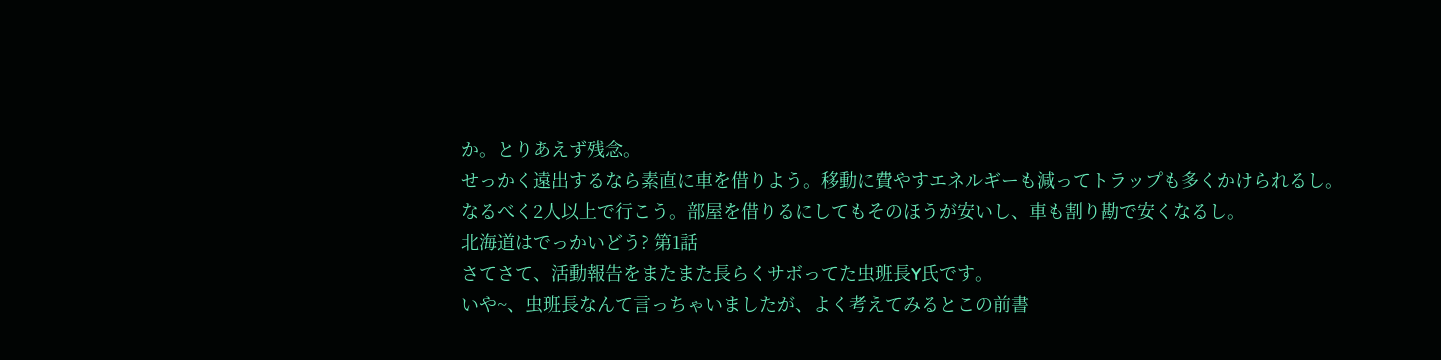か。とりあえず残念。
せっかく遠出するなら素直に車を借りよう。移動に費やすエネルギーも減ってトラップも多くかけられるし。
なるべく2人以上で行こう。部屋を借りるにしてもそのほうが安いし、車も割り勘で安くなるし。
北海道はでっかいどう? 第1話
さてさて、活動報告をまたまた長らくサボってた虫班長Y氏です。
いや~、虫班長なんて言っちゃいましたが、よく考えてみるとこの前書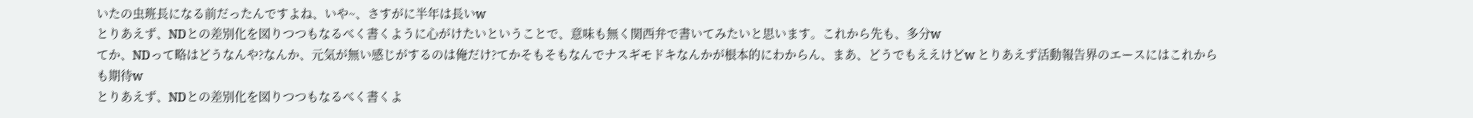いたの虫班長になる前だったんですよね、いや~、さすがに半年は長いw
とりあえず、NDとの差別化を図りつつもなるべく書くように心がけたいということで、意味も無く関西弁で書いてみたいと思います。これから先も、多分w
てか、NDって略はどうなんや?なんか、元気が無い感じがするのは俺だけ?てかそもそもなんでナスギモドキなんかが根本的にわからん、まあ、どうでもええけどw とりあえず活動報告界のエースにはこれからも期待w
とりあえず、NDとの差別化を図りつつもなるべく書くよ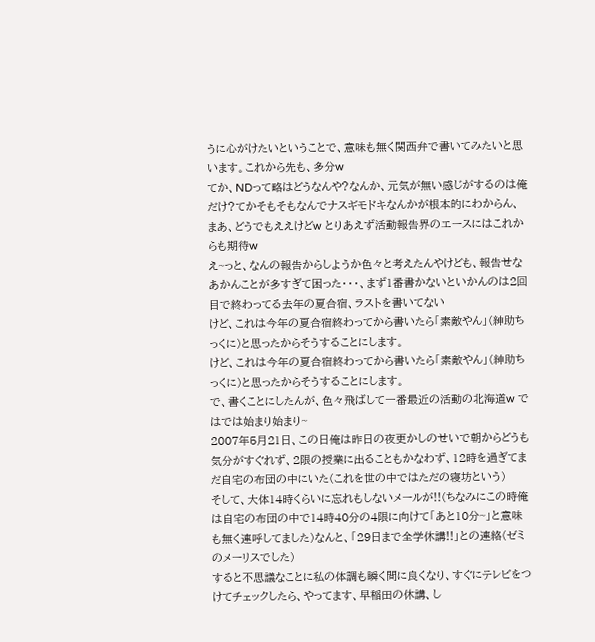うに心がけたいということで、意味も無く関西弁で書いてみたいと思います。これから先も、多分w
てか、NDって略はどうなんや?なんか、元気が無い感じがするのは俺だけ?てかそもそもなんでナスギモドキなんかが根本的にわからん、まあ、どうでもええけどw とりあえず活動報告界のエースにはこれからも期待w
え~っと、なんの報告からしようか色々と考えたんやけども、報告せなあかんことが多すぎて困った・・・、まず1番書かないといかんのは2回目で終わってる去年の夏合宿、ラストを書いてない
けど、これは今年の夏合宿終わってから書いたら「素敵やん」(紳助ちっくに)と思ったからそうすることにします。
けど、これは今年の夏合宿終わってから書いたら「素敵やん」(紳助ちっくに)と思ったからそうすることにします。
で、書くことにしたんが、色々飛ばして一番最近の活動の北海道w ではでは始まり始まり~
2007年5月21日、この日俺は昨日の夜更かしのせいで朝からどうも気分がすぐれず、2限の授業に出ることもかなわず、12時を過ぎてまだ自宅の布団の中にいた(これを世の中ではただの寝坊という)
そして、大体14時くらいに忘れもしないメールが!!(ちなみにこの時俺は自宅の布団の中で14時40分の4限に向けて「あと10分~」と意味も無く連呼してました)なんと、「29日まで全学休講!!」との連絡(ゼミのメーリスでした)
すると不思議なことに私の体調も瞬く間に良くなり、すぐにテレビをつけてチェックしたら、やってます、早稲田の休講、し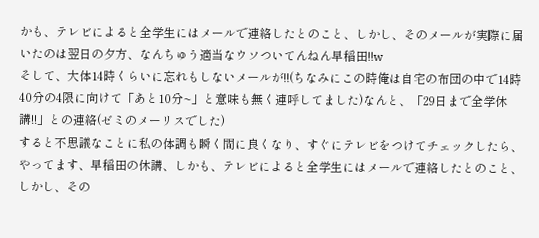かも、テレビによると全学生にはメールで連絡したとのこと、しかし、そのメールが実際に届いたのは翌日の夕方、なんちゅう適当なウソついてんねん早稲田!!w
そして、大体14時くらいに忘れもしないメールが!!(ちなみにこの時俺は自宅の布団の中で14時40分の4限に向けて「あと10分~」と意味も無く連呼してました)なんと、「29日まで全学休講!!」との連絡(ゼミのメーリスでした)
すると不思議なことに私の体調も瞬く間に良くなり、すぐにテレビをつけてチェックしたら、やってます、早稲田の休講、しかも、テレビによると全学生にはメールで連絡したとのこと、しかし、その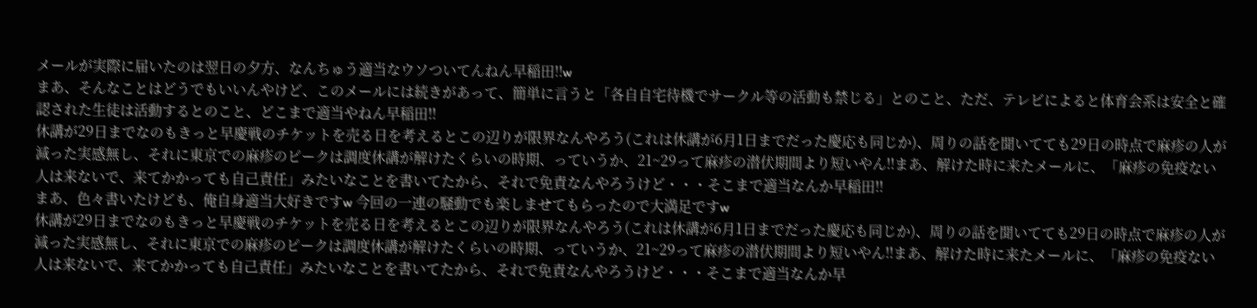メールが実際に届いたのは翌日の夕方、なんちゅう適当なウソついてんねん早稲田!!w
まあ、そんなことはどうでもいいんやけど、このメールには続きがあって、簡単に言うと「各自自宅待機でサークル等の活動も禁じる」とのこと、ただ、テレビによると体育会系は安全と確認された生徒は活動するとのこと、どこまで適当やねん早稲田!!
休講が29日までなのもきっと早慶戦のチケットを売る日を考えるとこの辺りが限界なんやろう(これは休講が6月1日までだった慶応も同じか)、周りの話を聞いてても29日の時点で麻疹の人が減った実感無し、それに東京での麻疹のピークは調度休講が解けたくらいの時期、っていうか、21~29って麻疹の潜伏期間より短いやん!!まあ、解けた時に来たメールに、「麻疹の免疫ない人は来ないで、来てかかっても自己責任」みたいなことを書いてたから、それで免責なんやろうけど・・・そこまで適当なんか早稲田!!
まあ、色々書いたけども、俺自身適当大好きですw 今回の一連の騒動でも楽しませてもらったので大満足ですw
休講が29日までなのもきっと早慶戦のチケットを売る日を考えるとこの辺りが限界なんやろう(これは休講が6月1日までだった慶応も同じか)、周りの話を聞いてても29日の時点で麻疹の人が減った実感無し、それに東京での麻疹のピークは調度休講が解けたくらいの時期、っていうか、21~29って麻疹の潜伏期間より短いやん!!まあ、解けた時に来たメールに、「麻疹の免疫ない人は来ないで、来てかかっても自己責任」みたいなことを書いてたから、それで免責なんやろうけど・・・そこまで適当なんか早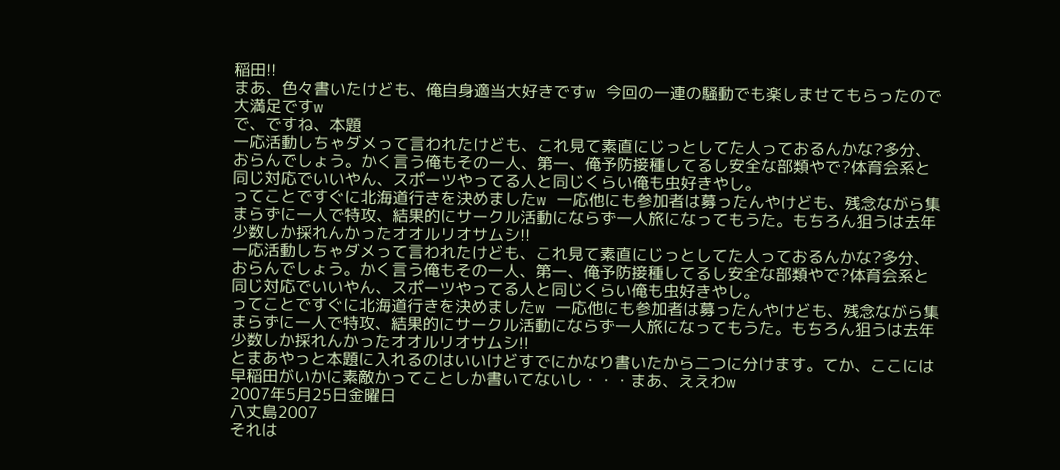稲田!!
まあ、色々書いたけども、俺自身適当大好きですw 今回の一連の騒動でも楽しませてもらったので大満足ですw
で、ですね、本題
一応活動しちゃダメって言われたけども、これ見て素直にじっとしてた人っておるんかな?多分、おらんでしょう。かく言う俺もその一人、第一、俺予防接種してるし安全な部類やで?体育会系と同じ対応でいいやん、スポーツやってる人と同じくらい俺も虫好きやし。
ってことですぐに北海道行きを決めましたw 一応他にも参加者は募ったんやけども、残念ながら集まらずに一人で特攻、結果的にサークル活動にならず一人旅になってもうた。もちろん狙うは去年少数しか採れんかったオオルリオサムシ!!
一応活動しちゃダメって言われたけども、これ見て素直にじっとしてた人っておるんかな?多分、おらんでしょう。かく言う俺もその一人、第一、俺予防接種してるし安全な部類やで?体育会系と同じ対応でいいやん、スポーツやってる人と同じくらい俺も虫好きやし。
ってことですぐに北海道行きを決めましたw 一応他にも参加者は募ったんやけども、残念ながら集まらずに一人で特攻、結果的にサークル活動にならず一人旅になってもうた。もちろん狙うは去年少数しか採れんかったオオルリオサムシ!!
とまあやっと本題に入れるのはいいけどすでにかなり書いたから二つに分けます。てか、ここには早稲田がいかに素敵かってことしか書いてないし・・・まあ、ええわw
2007年5月25日金曜日
八丈島2007
それは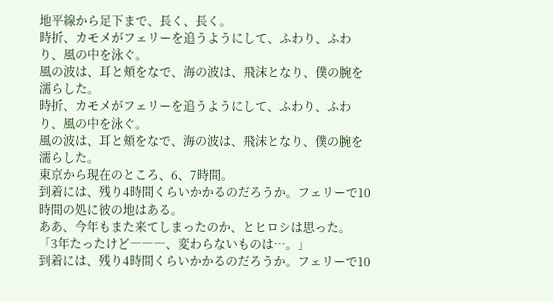地平線から足下まで、長く、長く。
時折、カモメがフェリーを追うようにして、ふわり、ふわり、風の中を泳ぐ。
風の波は、耳と頬をなで、海の波は、飛沫となり、僕の腕を濡らした。
時折、カモメがフェリーを追うようにして、ふわり、ふわり、風の中を泳ぐ。
風の波は、耳と頬をなで、海の波は、飛沫となり、僕の腕を濡らした。
東京から現在のところ、6、7時間。
到着には、残り4時間くらいかかるのだろうか。フェリーで10時間の処に彼の地はある。
ああ、今年もまた来てしまったのか、とヒロシは思った。
「3年たったけど―――、変わらないものは…。」
到着には、残り4時間くらいかかるのだろうか。フェリーで10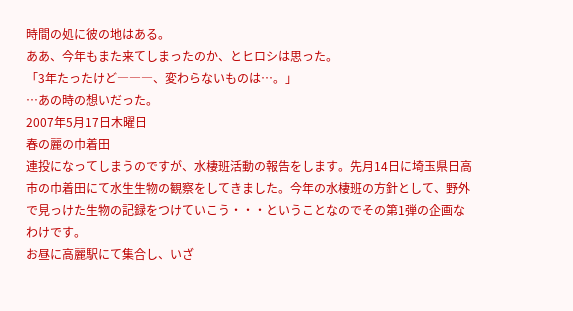時間の処に彼の地はある。
ああ、今年もまた来てしまったのか、とヒロシは思った。
「3年たったけど―――、変わらないものは…。」
…あの時の想いだった。
2007年5月17日木曜日
春の麗の巾着田
連投になってしまうのですが、水棲班活動の報告をします。先月14日に埼玉県日高市の巾着田にて水生生物の観察をしてきました。今年の水棲班の方針として、野外で見っけた生物の記録をつけていこう・・・ということなのでその第1弾の企画なわけです。
お昼に高麗駅にて集合し、いざ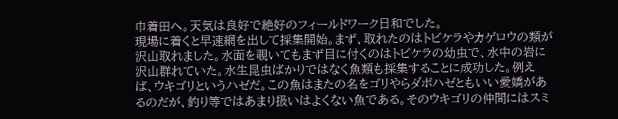巾着田へ。天気は良好で絶好のフィールドワーク日和でした。
現場に着くと早速網を出して採集開始。まず、取れたのはトビケラやカゲロウの類が沢山取れました。水面を覗いてもまず目に付くのはトビケラの幼虫で、水中の岩に沢山群れていた。水生昆虫ばかりではなく魚類も採集することに成功した。例えば、ウキゴリというハゼだ。この魚はまたの名をゴリやらダボハゼともいい愛嬌があるのだが、釣り等ではあまり扱いはよくない魚である。そのウキゴリの仲間にはスミ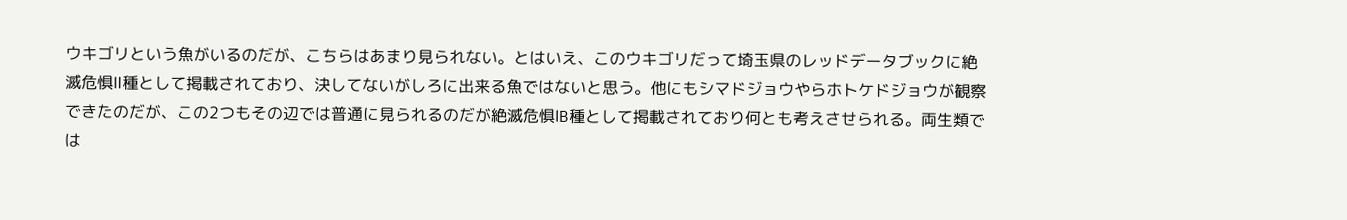ウキゴリという魚がいるのだが、こちらはあまり見られない。とはいえ、このウキゴリだって埼玉県のレッドデータブックに絶滅危惧Ⅱ種として掲載されており、決してないがしろに出来る魚ではないと思う。他にもシマドジョウやらホトケドジョウが観察できたのだが、この2つもその辺では普通に見られるのだが絶滅危惧ⅠB種として掲載されており何とも考えさせられる。両生類では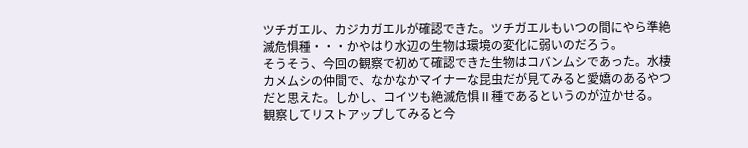ツチガエル、カジカガエルが確認できた。ツチガエルもいつの間にやら準絶滅危惧種・・・かやはり水辺の生物は環境の変化に弱いのだろう。
そうそう、今回の観察で初めて確認できた生物はコバンムシであった。水棲カメムシの仲間で、なかなかマイナーな昆虫だが見てみると愛嬌のあるやつだと思えた。しかし、コイツも絶滅危惧Ⅱ種であるというのが泣かせる。
観察してリストアップしてみると今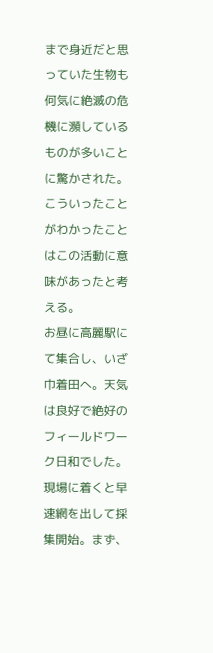まで身近だと思っていた生物も何気に絶滅の危機に瀕しているものが多いことに驚かされた。こういったことがわかったことはこの活動に意味があったと考える。
お昼に高麗駅にて集合し、いざ巾着田へ。天気は良好で絶好のフィールドワーク日和でした。
現場に着くと早速網を出して採集開始。まず、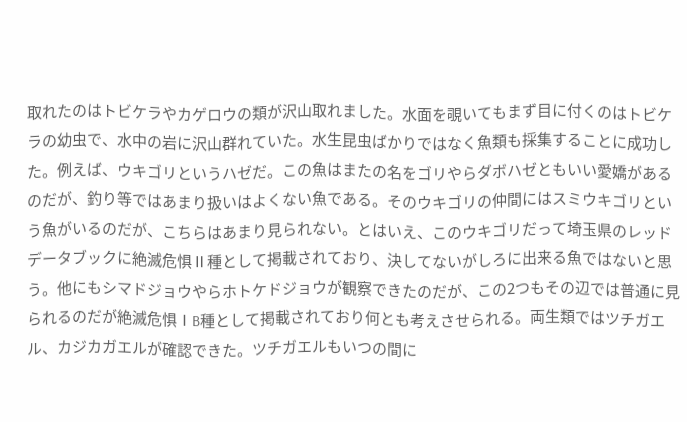取れたのはトビケラやカゲロウの類が沢山取れました。水面を覗いてもまず目に付くのはトビケラの幼虫で、水中の岩に沢山群れていた。水生昆虫ばかりではなく魚類も採集することに成功した。例えば、ウキゴリというハゼだ。この魚はまたの名をゴリやらダボハゼともいい愛嬌があるのだが、釣り等ではあまり扱いはよくない魚である。そのウキゴリの仲間にはスミウキゴリという魚がいるのだが、こちらはあまり見られない。とはいえ、このウキゴリだって埼玉県のレッドデータブックに絶滅危惧Ⅱ種として掲載されており、決してないがしろに出来る魚ではないと思う。他にもシマドジョウやらホトケドジョウが観察できたのだが、この2つもその辺では普通に見られるのだが絶滅危惧ⅠB種として掲載されており何とも考えさせられる。両生類ではツチガエル、カジカガエルが確認できた。ツチガエルもいつの間に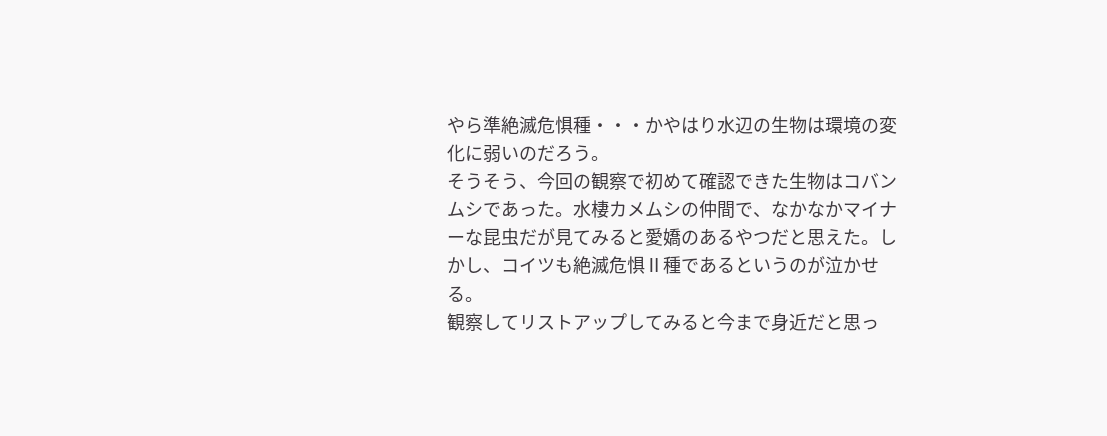やら準絶滅危惧種・・・かやはり水辺の生物は環境の変化に弱いのだろう。
そうそう、今回の観察で初めて確認できた生物はコバンムシであった。水棲カメムシの仲間で、なかなかマイナーな昆虫だが見てみると愛嬌のあるやつだと思えた。しかし、コイツも絶滅危惧Ⅱ種であるというのが泣かせる。
観察してリストアップしてみると今まで身近だと思っ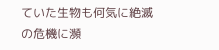ていた生物も何気に絶滅の危機に瀕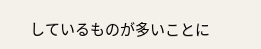しているものが多いことに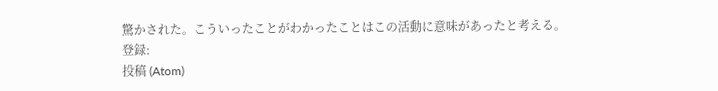驚かされた。こういったことがわかったことはこの活動に意味があったと考える。
登録:
投稿 (Atom)